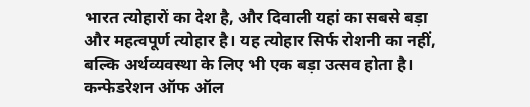भारत त्योहारों का देश है, और दिवाली यहां का सबसे बड़ा और महत्वपूर्ण त्योहार है। यह त्योहार सिर्फ रोशनी का नहीं, बल्कि अर्थव्यवस्था के लिए भी एक बड़ा उत्सव होता है। कन्फेडरेशन ऑफ ऑल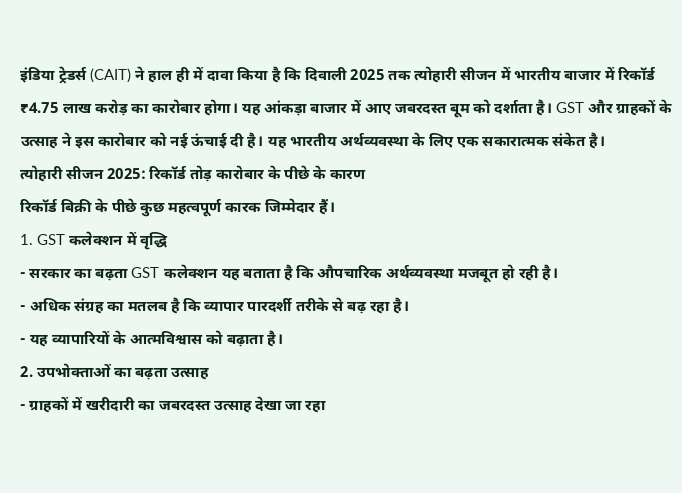इंडिया ट्रेडर्स (CAIT) ने हाल ही में दावा किया है कि दिवाली 2025 तक त्योहारी सीजन में भारतीय बाजार में रिकॉर्ड ₹4.75 लाख करोड़ का कारोबार होगा। यह आंकड़ा बाजार में आए जबरदस्त बूम को दर्शाता है। GST और ग्राहकों के उत्साह ने इस कारोबार को नई ऊंचाई दी है। यह भारतीय अर्थव्यवस्था के लिए एक सकारात्मक संकेत है।
त्योहारी सीजन 2025: रिकॉर्ड तोड़ कारोबार के पीछे के कारण
रिकॉर्ड बिक्री के पीछे कुछ महत्वपूर्ण कारक जिम्मेदार हैं।
1. GST कलेक्शन में वृद्धि
- सरकार का बढ़ता GST कलेक्शन यह बताता है कि औपचारिक अर्थव्यवस्था मजबूत हो रही है।
- अधिक संग्रह का मतलब है कि व्यापार पारदर्शी तरीके से बढ़ रहा है।
- यह व्यापारियों के आत्मविश्वास को बढ़ाता है।
2. उपभोक्ताओं का बढ़ता उत्साह
- ग्राहकों में खरीदारी का जबरदस्त उत्साह देखा जा रहा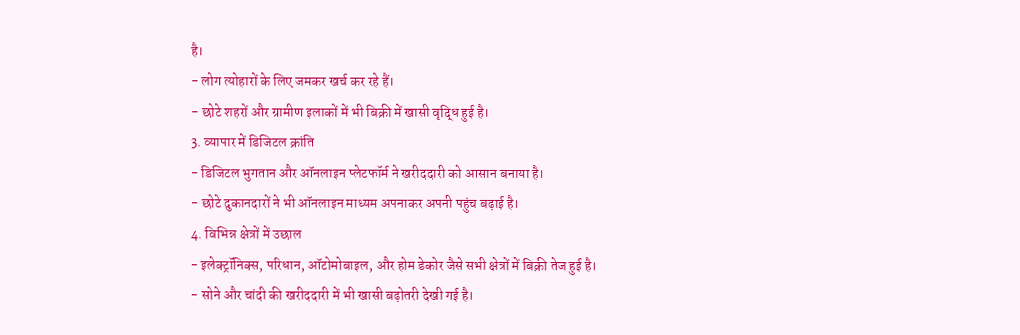है।
- लोग त्योहारों के लिए जमकर खर्च कर रहे हैं।
- छोटे शहरों और ग्रामीण इलाकों में भी बिक्री में खासी वृद्धि हुई है।
3. व्यापार में डिजिटल क्रांति
- डिजिटल भुगतान और ऑनलाइन प्लेटफॉर्म ने खरीददारी को आसान बनाया है।
- छोटे दुकानदारों ने भी ऑनलाइन माध्यम अपनाकर अपनी पहुंच बढ़ाई है।
4. विभिन्न क्षेत्रों में उछाल
- इलेक्ट्रॉनिक्स, परिधान, ऑटोमोबाइल, और होम डेकोर जैसे सभी क्षेत्रों में बिक्री तेज हुई है।
- सोने और चांदी की खरीददारी में भी खासी बढ़ोतरी देखी गई है।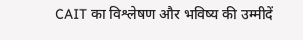CAIT का विश्लेषण और भविष्य की उम्मीदें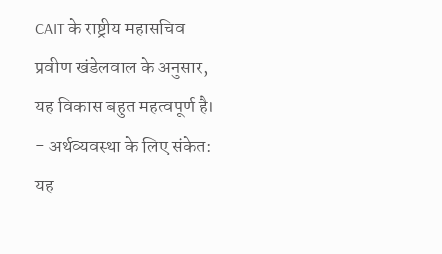CAIT के राष्ट्रीय महासचिव प्रवीण खंडेलवाल के अनुसार, यह विकास बहुत महत्वपूर्ण है।
- अर्थव्यवस्था के लिए संकेत: यह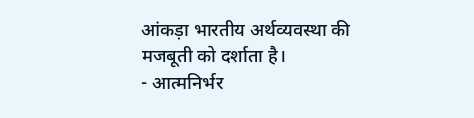आंकड़ा भारतीय अर्थव्यवस्था की मजबूती को दर्शाता है।
- आत्मनिर्भर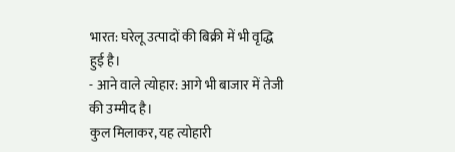भारत: घरेलू उत्पादों की बिक्री में भी वृद्धि हुई है।
- आने वाले त्योहार: आगे भी बाजार में तेजी की उम्मीद है।
कुल मिलाकर, यह त्योहारी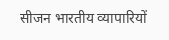सीजन भारतीय व्यापारियों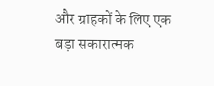और ग्राहकों के लिए एक बड़ा सकारात्मक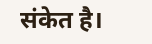संकेत है।